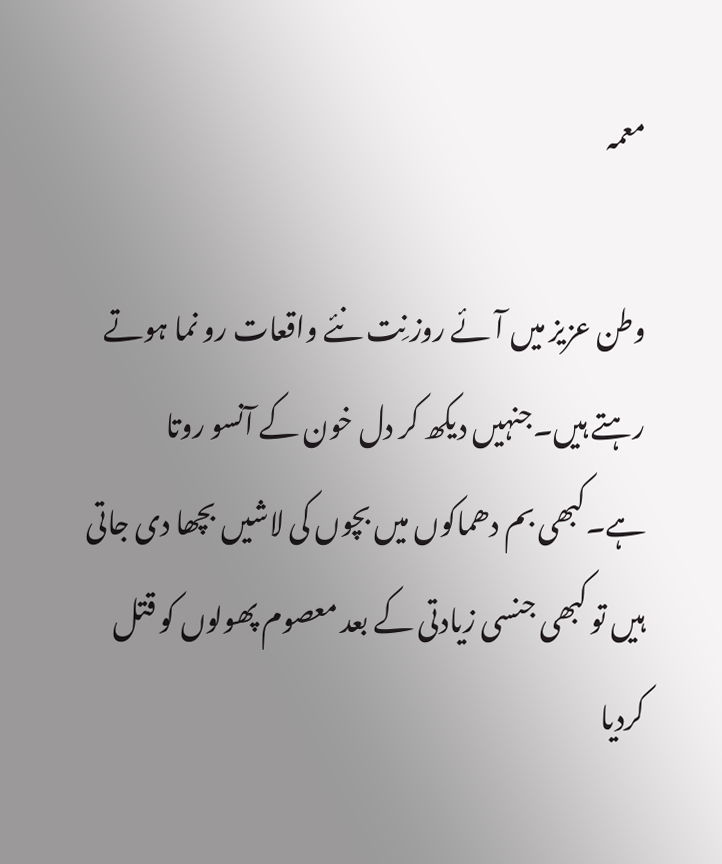معمہ

وطن عزیز میں آئے روز نِت نئے واقعات رو نما ہوتے رہتے ہیں۔جنہیں دیکھ کر دل خون کے آنسو روتا ہے۔کبھی بم دھماکوں میں بچوں کی لاشیں بچھا دی جاتی ہیں تو کبھی جنسی زیادتی کے بعد معصوم پھولوں کو قتل کردیا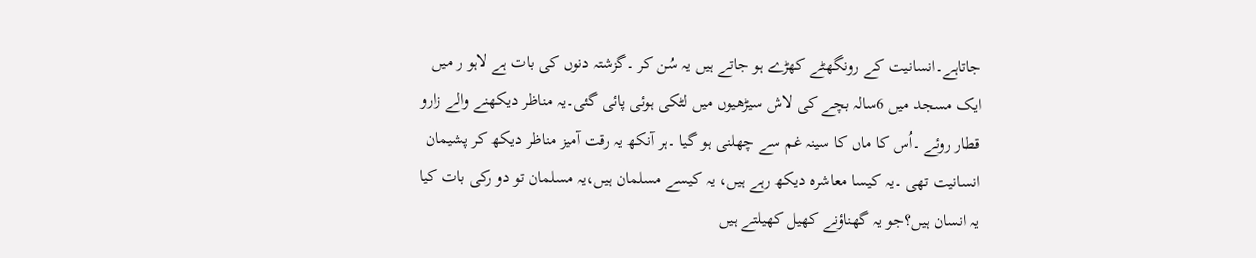جاتاہے۔انسانیت کے رونگھٹے کھڑے ہو جاتے ہیں یہ سُن کر ۔گزشتہ دنوں کی بات ہے لاہو ر میں ایک مسجد میں 6سالہ بچے کی لاش سیڑھیوں میں لٹکی ہوئی پائی گئی۔یہ مناظر دیکھنے والے زارو قطار روئے ۔اُس کا ماں کا سینہ غم سے چھلنی ہو گیا ۔ہر آنکھ یہ رقت آمیز مناظر دیکھ کر پشیمان انسانیت تھی ۔یہ کیسا معاشرہ دیکھ رہے ہیں، یہ کیسے مسلمان ہیں،یہ مسلمان تو دو رکی بات کیا یہ انسان ہیں؟جو یہ گھناؤنے کھیل کھیلتے ہیں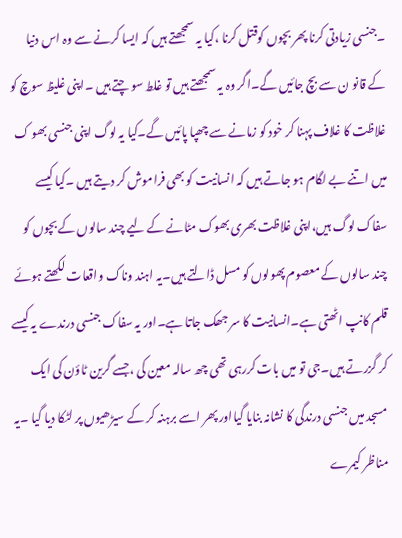۔جنسی زیادتی کرنا پھر بچوں کوقتل کرنا ،کیا یہ سمجھتے ہیں کہ ایسا کرنے سے وہ اس دنیا کے قانو ن سے بچ جائیں گے۔اگر وہ یہ سمجھتے ہیں تو غلط سو چتے ہیں ۔اپنی غلیظ سوچ کو غلاظت کا غلاف پہنا کر خود کو زمانے سے چھپا پائیں گے۔کیا یہ لوگ اپنی جنسی بھو ک میں اتنے بے لگام ہو جاتے ہیں کہ انسانیت کو بھی فراموش کر دیتے ہیں ۔کیا کیسے سفاک لوگ ہیں،اپنی غلاظت بھری بھوک مٹانے کے لیے چند سالوں کے بچوں کو چند سالوں کے معصوم پھولوں کو مسل ڈالتے ہیں۔یہ اہند وناک واقعات لکھتے ہوئے قلم کانپ اٹھتی ہے۔انسانیت کا سر جھک جاتا ہے۔اور یہ سفاک جنسی درندے یہ کیسے کر گزرتے ہیں۔جی تو میں بات کررہی تھی چھ سالہ معین کی ،جسے گرین ٹاؤن کی ایک مسجد میں جنسی درندگی کا نشانہ بنایا گیااور پھر اسے برہنہ کر کے سیڑھیوں پر لٹکا دیا گیا ۔یہ مناظر کیمرے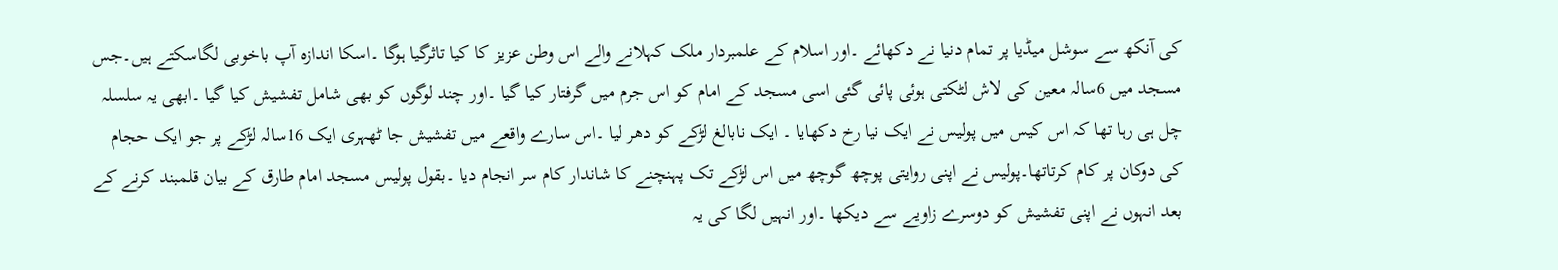کی آنکھ سے سوشل میڈیا پر تمام دنیا نے دکھائے ۔اور اسلام کے علمبردار ملک کہلانے والے اس وطن عزیز کا کیا تاثرگیا ہوگا ۔اسکا اندازہ آپ باخوبی لگاسکتے ہیں۔جس مسجد میں 6سالہ معین کی لاش لٹکتی ہوئی پائی گئی اسی مسجد کے امام کو اس جرم میں گرفتار کیا گیا ۔اور چند لوگوں کو بھی شامل تفشیش کیا گیا ۔ابھی یہ سلسلہ چل ہی رہا تھا کہ اس کیس میں پولیس نے ایک نیا رخ دکھایا ۔ ایک نابالغ لڑکے کو دھر لیا ۔اس سارے واقعے میں تفشیش جا ٹھہری ایک 16سالہ لڑکے پر جو ایک حجام کی دوکان پر کام کرتاتھا۔پولیس نے اپنی روایتی پوچھ گوچھ میں اس لڑکے تک پہنچنے کا شاندار کام سر انجام دیا ۔بقول پولیس مسجد امام طارق کے بیان قلمبند کرنے کے بعد انہوں نے اپنی تفشیش کو دوسرے زاویے سے دیکھا ۔اور انہیں لگا کی یہ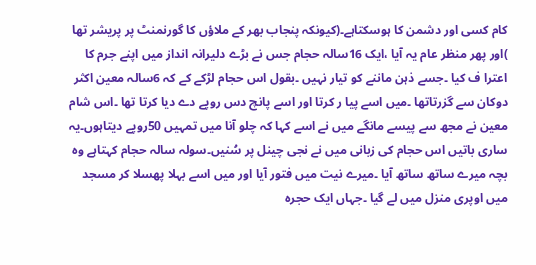کام کسی اور دشمن کا ہوسکتاہے۔(کیونکہ پنجاب بھر کے ملاؤں کا گورنمنٹ پر پریشر تھا )اور پھر منظر عام یہ آیا ،ایک 16سالہ حجام جس نے بڑے دلیرانہ انداز میں اپنے جرم کا اعترا ف کیا ۔جسے ذہن ماننے کو تیار نہیں ۔بقول اس حجام لڑکے کے کہ 6سالہ معین اکثر دوکان سے گزرتاتھا ۔میں اسے پیا ر کرتا اور اسے پانچ دس روپے دے دیا کرتا تھا ۔اس شام معین نے مجھ سے پیسے مانگے میں نے اسے کہا کہ چلو آنا میں تمہیں 50روپے دیتاہوں۔یہ ساری باتیں اس حجام کی زبانی میں نے نجی چینل پر سُنیں۔سولہ سالہ حجام کہتاہے وہ بچہ میرے ساتھ ساتھ آیا ۔میرے نیت میں فتور آیا اور میں اسے بہلا پھسلا کر مسجد میں اوپری منزل میں لے گیا ۔جہاں ایک حجرہ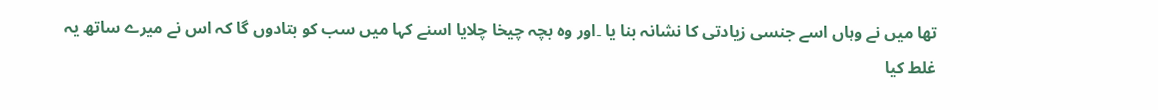تھا میں نے وہاں اسے جنسی زیادتی کا نشانہ بنا یا ۔اور وہ بچہ چیخا چلایا اسنے کہا میں سب کو بتادوں گا کہ اس نے میرے ساتھ یہ غلط کیا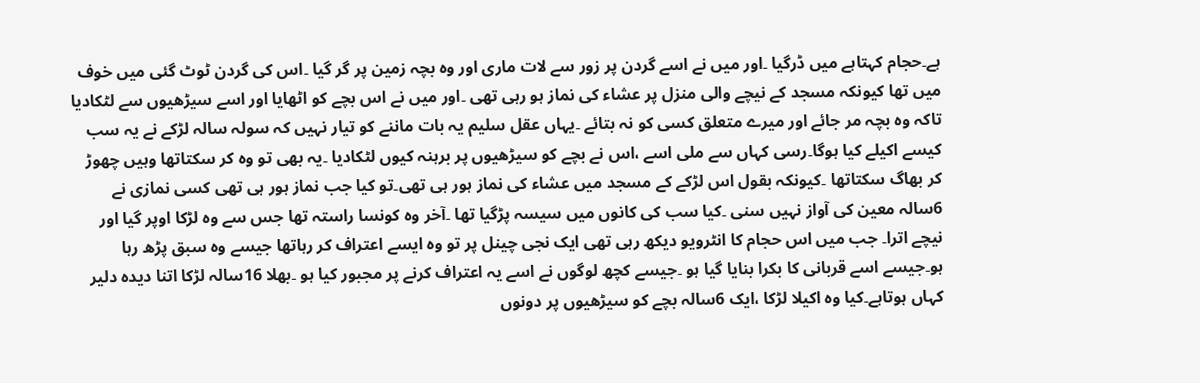ہے۔حجام کہتاہے میں ڈرگیا ۔اور میں نے اسے گردن پر زور سے لات ماری اور وہ بچہ زمین پر گر گیا ۔اس کی گردن ٹوٹ گئی میں خوف میں تھا کیونکہ مسجد کے نیچے والی منزل پر عشاء کی نماز ہو رہی تھی ۔اور میں نے اس بچے کو اٹھایا اور اسے سیڑھیوں سے لٹکادیا تاکہ وہ بچہ مر جائے اور میرے متعلق کسی کو نہ بتائے ۔یہاں عقل سلیم یہ بات ماننے کو تیار نہیں کہ سولہ سالہ لڑکے نے یہ سب کیسے اکیلے کیا ہوگا۔رسی کہاں سے ملی اسے ،اس نے بچے کو سیڑھیوں پر برہنہ کیوں لٹکادیا ۔یہ بھی تو وہ کر سکتاتھا وہیں چھوڑ کر بھاگ سکتاتھا ۔کیونکہ بقول اس لڑکے کے مسجد میں عشاء کی نماز ہور ہی تھی۔تو کیا جب نماز ہور ہی تھی کسی نمازی نے 6سالہ معین کی آواز نہیں سنی ۔کیا سب کی کانوں میں سیسہ پڑگیا تھا ۔آخر وہ کونسا راستہ تھا جس سے وہ لڑکا اوپر گیا اور نیچے اترا۔ جب میں اس حجام کا انٹرویو دیکھ رہی تھی ایک نجی چینل پر تو وہ ایسے اعتراف کر رہاتھا جیسے وہ سبق پڑھ رہا ہو۔جیسے اسے قربانی کا بکرا بنایا گیا ہو ۔جیسے کچھ لوگوں نے اسے یہ اعتراف کرنے پر مجبور کیا ہو ۔بھلا 16سالہ لڑکا اتنا دیدہ دلیر کہاں ہوتاہے۔کیا وہ اکیلا لڑکا ،ایک 6سالہ بچے کو سیڑھیوں پر دونوں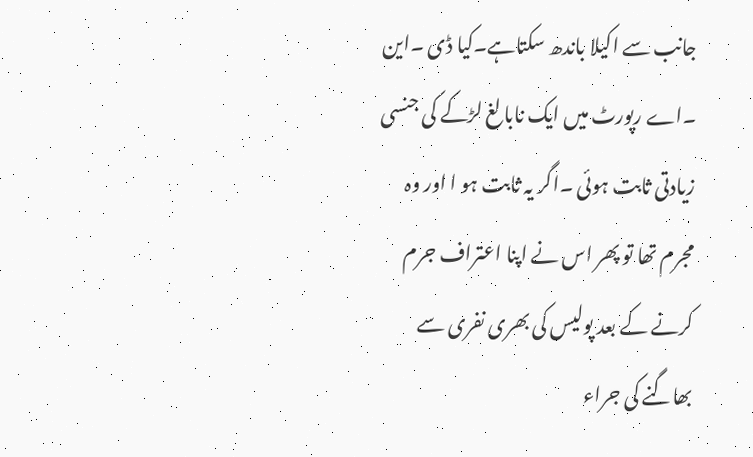جانب سے اکیلا باندھ سکتاہے۔کیا ڈی ۔این ۔اے رپورٹ میں ایک نابالغ لڑکے کی جنسی زیادتی ثابت ہوئی ۔اگر یہ ثابت ہو ا اور وہ مجرم تھا تو پھر اس نے اپنا اعتراف جرم کرنے کے بعد پولیس کی بھری نفری سے بھاگنے کی جراء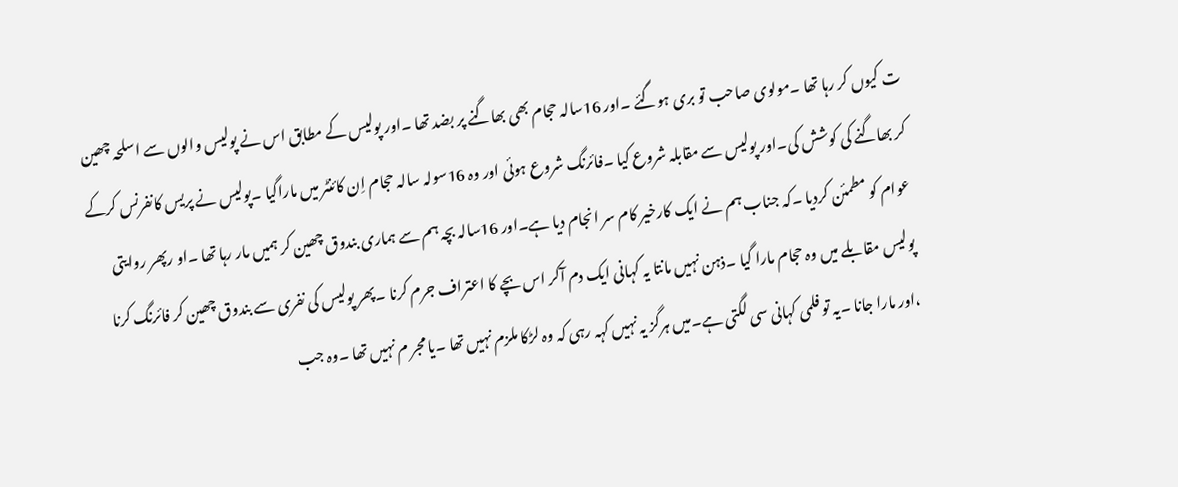ت کیوں کر رہا تھا ۔مولوی صاحب تو بری ہوگئے ۔اور 16سالہ حجام بھی بھاگنے پر بضد تھا ۔اور پولیس کے مطابق اس نے پولیس والوں سے اسلحہ چھین کر بھاگنے کی کوشش کی۔اور پولیس سے مقابلہ شروع کیا ۔فائرنگ شروع ہوئی اور وہ 16سولہ سالہ حجام اِن کائنٹر میں ماراگیا ۔پولیس نے پریس کانفرنس کرکے عوام کو مطمئن کردیا ۔کہ جناب ہم نے ایک کارخیر کام سر انجام دیا ہے۔اور 16سالہ بچہ ہم سے ہماری بندوق چھین کر ہمیں مار رہا تھا ۔او رپھر روایتی پولیس مقابلے میں وہ حجام مارا گیا ۔ذہن نہیں مانتا یہ کہانی ایک دم آکر اس بچے کا اعتراف جرم کرنا ۔پھر پولیس کی نفری سے بندوق چھین کر فائرنگ کرنا ،اور مارا جانا ۔یہ تو فلمی کہانی سی لگتی ہے۔میں ہرگز یہ نہیں کہہ رہی کہ وہ لڑکا ملزم نہیں تھا ۔یا مجر م نہیں تھا ۔وہ جب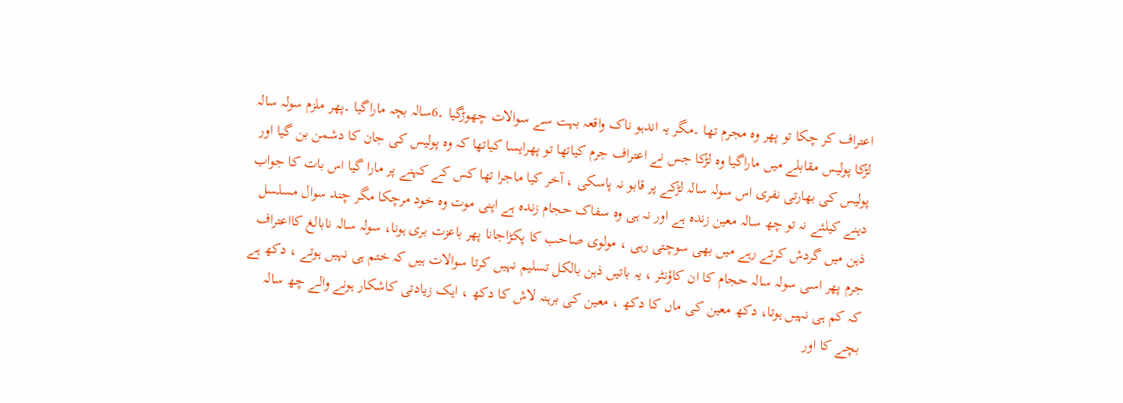اعتراف کر چکا تو پھر وہ مجرم تھا ۔مگر یہ اندہو ناک واقعہ بہت سے سوالات چھوڑگیا ۔6سالہ بچہ ماراگیا ۔پھر ملزم سولہ سالہ لڑکا پولیس مقابلے میں ماراگیا وہ لڑکا جس نے اعتراف جرم کیاتھا تو پھرایسا کیاتھا کہ وہ پولیس کی جان کا دشمن بن گیا اور پولیس کی بھارتی نفری اس سولہ سالہ لڑکے پر قابو نہ پاسکی ، آخر کیا ماجرا تھا کس کے کہنے پر مارا گیا اس بات کا جواب دینے کیلئے نہ تو چھ سالہ معین زندہ ہے اور نہ ہی وہ سفاک حجام زندہ ہے اپنی موت وہ خود مرچکا مگر چند سوال مسلسل ذہن میں گردش کرتے رہے میں بھی سوچتی رہی ، مولوی صاحب کا پکڑاجانا پھر باعزت بری ہونا، سولہ سالہ نابالغ کااعتراف جرم پھر اسی سولہ سالہ حجام کا ان کاؤنٹر ، یہ باتیں ذہن بالکل تسلیم نہیں کرتا سوالات ہیں کہ ختم ہی نہیں ہوتے ، دکھ ہے کہ کم ہی نہیں ہوتا، دکھ معین کی ماں کا دکھ ، معین کی برہنہ لاش کا دکھ ، ایک زیادتی کاشکار ہونے والے چھ سالہ بچے کا اور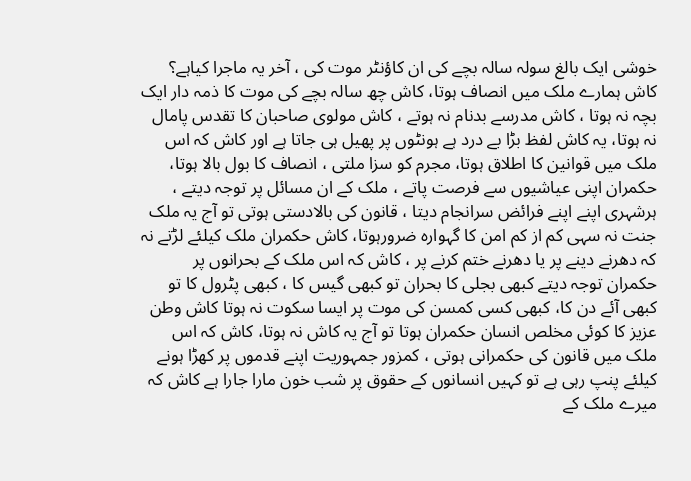خوشی ایک بالغ سولہ سالہ بچے کی ان کاؤنٹر موت کی ، آخر یہ ماجرا کیاہے؟ کاش ہمارے ملک میں انصاف ہوتا، کاش چھ سالہ بچے کی موت کا ذمہ دار ایک بچہ نہ ہوتا ، کاش مدرسے بدنام نہ ہوتے ، کاش مولوی صاحبان کا تقدس پامال نہ ہوتا، یہ کاش لفظ بڑا بے درد ہے ہونٹوں پر پھیل ہی جاتا ہے اور کاش کہ اس ملک میں قوانین کا اطلاق ہوتا، مجرم کو سزا ملتی ، انصاف کا بول بالا ہوتا، حکمران اپنی عیاشیوں سے فرصت پاتے ، ملک کے ان مسائل پر توجہ دیتے ، ہرشہری اپنے اپنے فرائض سرانجام دیتا ، قانون کی بالادستی ہوتی تو آج یہ ملک جنت نہ سہی کم از کم امن کا گہوارہ ضرورہوتا، کاش حکمران ملک کیلئے لڑتے نہ کہ دھرنے دینے پر یا دھرنے ختم کرنے پر ، کاش کہ اس ملک کے بحرانوں پر حکمران توجہ دیتے کبھی بجلی کا بحران تو کبھی گیس کا ، کبھی پٹرول کا تو کبھی آئے دن کا، کبھی کسی کمسن کی موت پر ایسا سکوت نہ ہوتا کاش وطن عزیز کا کوئی مخلص انسان حکمران ہوتا تو آج یہ کاش نہ ہوتا، کاش کہ اس ملک میں قانون کی حکمرانی ہوتی ، کمزور جمہوریت اپنے قدموں پر کھڑا ہونے کیلئے پنپ رہی ہے تو کہیں انسانوں کے حقوق پر شب خون مارا جارا ہے کاش کہ میرے ملک کے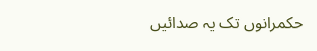حکمرانوں تک یہ صدائیں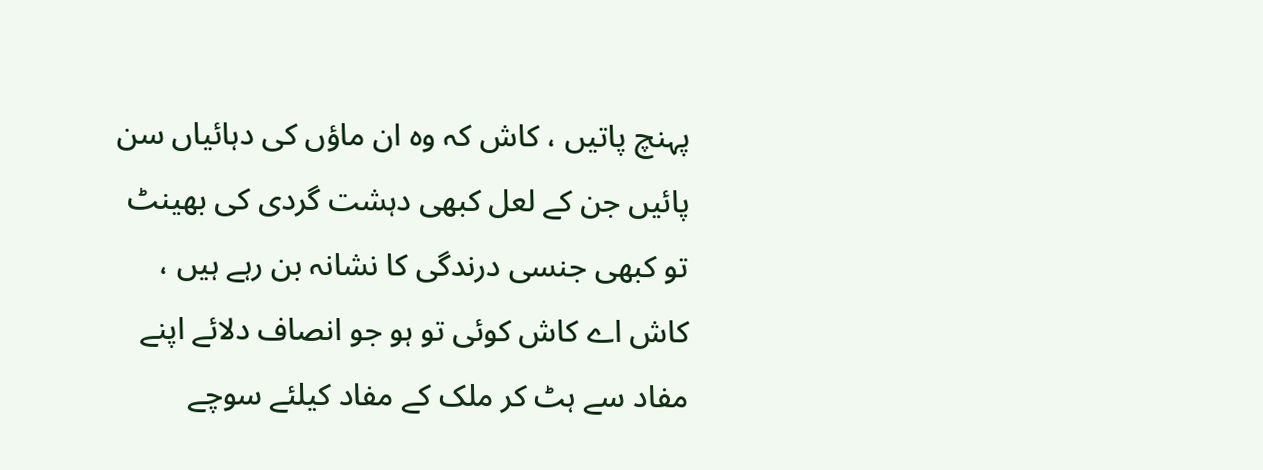پہنچ پاتیں ، کاش کہ وہ ان ماؤں کی دہائیاں سن پائیں جن کے لعل کبھی دہشت گردی کی بھینٹ تو کبھی جنسی درندگی کا نشانہ بن رہے ہیں ، کاش اے کاش کوئی تو ہو جو انصاف دلائے اپنے مفاد سے ہٹ کر ملک کے مفاد کیلئے سوچے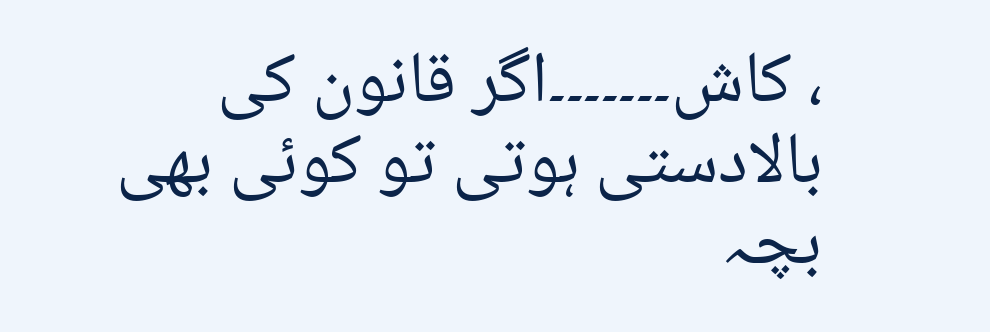، کاش۔۔۔۔۔۔۔اگر قانون کی بالادستی ہوتی تو کوئی بھی بچہ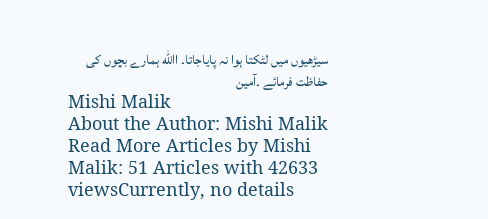سیڑھیوں میں لٹکتا ہوا نہ پایاجاتا۔ االله ہمارے بچوں کی حفاظت فرمائے ۔آمین
Mishi Malik
About the Author: Mishi Malik Read More Articles by Mishi Malik: 51 Articles with 42633 viewsCurrently, no details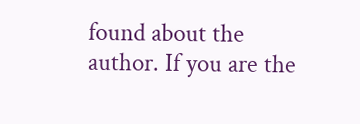found about the author. If you are the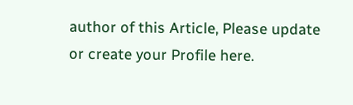author of this Article, Please update or create your Profile here.